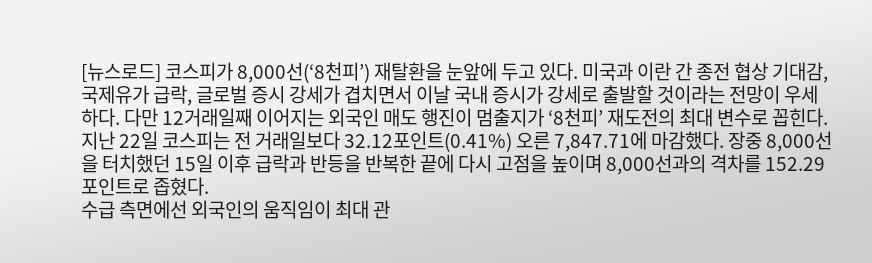[뉴스로드] 코스피가 8,000선(‘8천피’) 재탈환을 눈앞에 두고 있다. 미국과 이란 간 종전 협상 기대감, 국제유가 급락, 글로벌 증시 강세가 겹치면서 이날 국내 증시가 강세로 출발할 것이라는 전망이 우세하다. 다만 12거래일째 이어지는 외국인 매도 행진이 멈출지가 ‘8천피’ 재도전의 최대 변수로 꼽힌다.
지난 22일 코스피는 전 거래일보다 32.12포인트(0.41%) 오른 7,847.71에 마감했다. 장중 8,000선을 터치했던 15일 이후 급락과 반등을 반복한 끝에 다시 고점을 높이며 8,000선과의 격차를 152.29포인트로 좁혔다.
수급 측면에선 외국인의 움직임이 최대 관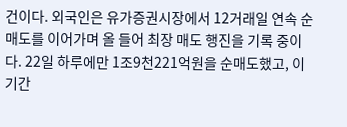건이다. 외국인은 유가증권시장에서 12거래일 연속 순매도를 이어가며 올 들어 최장 매도 행진을 기록 중이다. 22일 하루에만 1조9천221억원을 순매도했고, 이 기간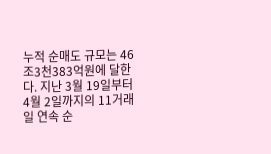누적 순매도 규모는 46조3천383억원에 달한다. 지난 3월 19일부터 4월 2일까지의 11거래일 연속 순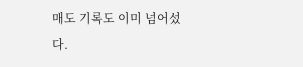매도 기록도 이미 넘어섰다.